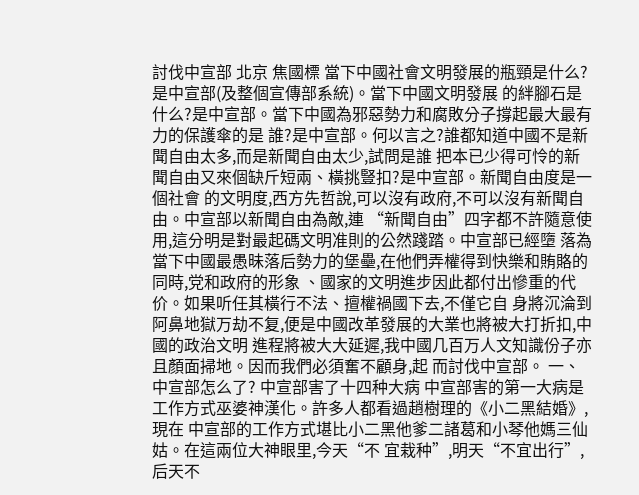討伐中宣部 北京 焦國標 當下中國社會文明發展的瓶頸是什么?是中宣部(及整個宣傳部系統)。當下中國文明發展 的絆腳石是什么?是中宣部。當下中國為邪惡勢力和腐敗分子撐起最大最有力的保護傘的是 誰?是中宣部。何以言之?誰都知道中國不是新聞自由太多,而是新聞自由太少,試問是誰 把本已少得可怜的新聞自由又來個缺斤短兩、橫挑豎扣?是中宣部。新聞自由度是一個社會 的文明度,西方先哲說,可以沒有政府,不可以沒有新聞自由。中宣部以新聞自由為敵,連 “新聞自由”四字都不許隨意使用,這分明是對最起碼文明准則的公然踐踏。中宣部已經墮 落為當下中國最愚昧落后勢力的堡壘,在他們弄權得到快樂和賄賂的同時,党和政府的形象 、國家的文明進步因此都付出慘重的代价。如果听任其橫行不法、擅權禍國下去,不僅它自 身將沉淪到阿鼻地獄万劫不复,便是中國改革發展的大業也將被大打折扣,中國的政治文明 進程將被大大延遲,我中國几百万人文知識份子亦且顏面掃地。因而我們必須奮不顧身,起 而討伐中宣部。 一、中宣部怎么了? 中宣部害了十四种大病 中宣部害的第一大病是工作方式巫婆神漢化。許多人都看過趙樹理的《小二黑結婚》,現在 中宣部的工作方式堪比小二黑他爹二諸葛和小琴他媽三仙姑。在這兩位大神眼里,今天“不 宜栽种”,明天“不宜出行”,后天不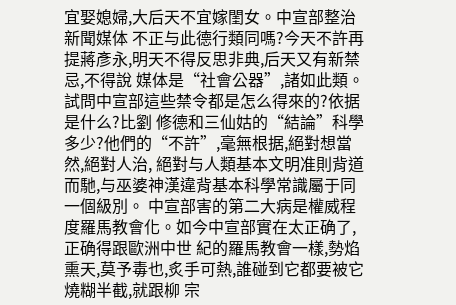宜娶媳婦,大后天不宜嫁閨女。中宣部整治新聞媒体 不正与此德行類同嗎?今天不許再提蔣彥永,明天不得反思非典,后天又有新禁忌,不得說 媒体是“社會公器”,諸如此類。試問中宣部這些禁令都是怎么得來的?依据是什么?比劉 修德和三仙姑的“結論”科學多少?他們的“不許”,毫無根据,絕對想當然,絕對人治, 絕對与人類基本文明准則背道而馳,与巫婆神漢違背基本科學常識屬于同一個級別。 中宣部害的第二大病是權威程度羅馬教會化。如今中宣部實在太正确了,正确得跟歐洲中世 紀的羅馬教會一樣,勢焰熏天,莫予毒也,炙手可熱,誰碰到它都要被它燒糊半截,就跟柳 宗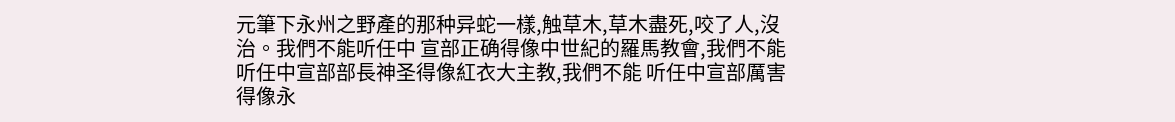元筆下永州之野產的那种异蛇一樣,触草木,草木盡死,咬了人,沒治。我們不能听任中 宣部正确得像中世紀的羅馬教會,我們不能听任中宣部部長神圣得像紅衣大主教,我們不能 听任中宣部厲害得像永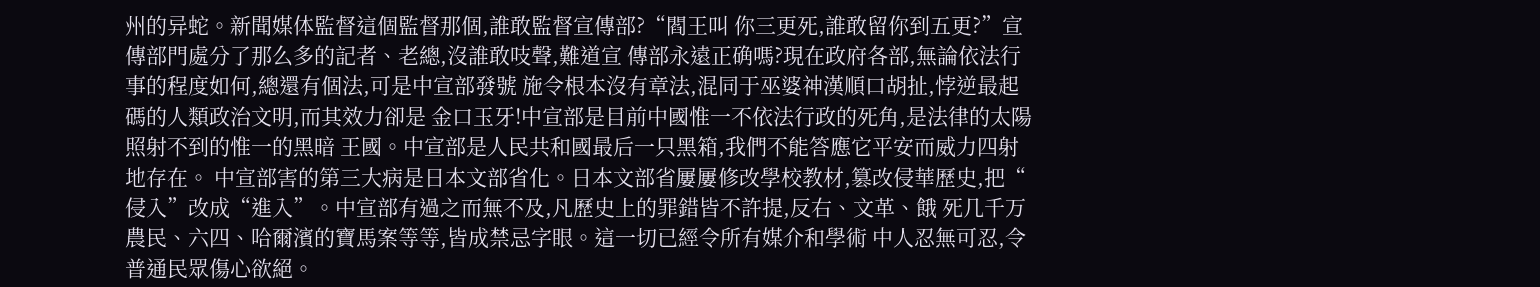州的异蛇。新聞媒体監督這個監督那個,誰敢監督宣傳部?“閻王叫 你三更死,誰敢留你到五更?”宣傳部門處分了那么多的記者、老總,沒誰敢吱聲,難道宣 傳部永遠正确嗎?現在政府各部,無論依法行事的程度如何,總還有個法,可是中宣部發號 施令根本沒有章法,混同于巫婆神漢順口胡扯,悖逆最起碼的人類政治文明,而其效力卻是 金口玉牙!中宣部是目前中國惟一不依法行政的死角,是法律的太陽照射不到的惟一的黑暗 王國。中宣部是人民共和國最后一只黑箱,我們不能答應它平安而威力四射地存在。 中宣部害的第三大病是日本文部省化。日本文部省屢屢修改學校教材,篡改侵華歷史,把“ 侵入”改成“進入”。中宣部有過之而無不及,凡歷史上的罪錯皆不許提,反右、文革、餓 死几千万農民、六四、哈爾濱的寶馬案等等,皆成禁忌字眼。這一切已經令所有媒介和學術 中人忍無可忍,令普通民眾傷心欲絕。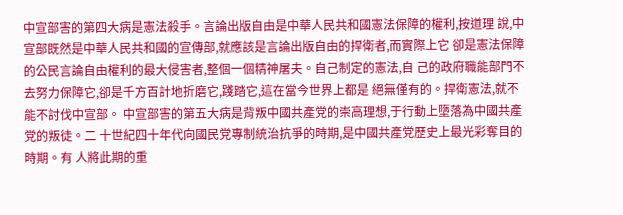中宣部害的第四大病是憲法殺手。言論出版自由是中華人民共和國憲法保障的權利,按道理 說,中宣部既然是中華人民共和國的宣傳部,就應該是言論出版自由的捍衛者,而實際上它 卻是憲法保障的公民言論自由權利的最大侵害者,整個一個精神屠夫。自己制定的憲法,自 己的政府職能部門不去努力保障它,卻是千方百計地折磨它,踐踏它,這在當今世界上都是 絕無僅有的。捍衛憲法,就不能不討伐中宣部。 中宣部害的第五大病是背叛中國共產党的崇高理想,于行動上墮落為中國共產党的叛徒。二 十世紀四十年代向國民党專制統治抗爭的時期,是中國共產党歷史上最光彩奪目的時期。有 人將此期的重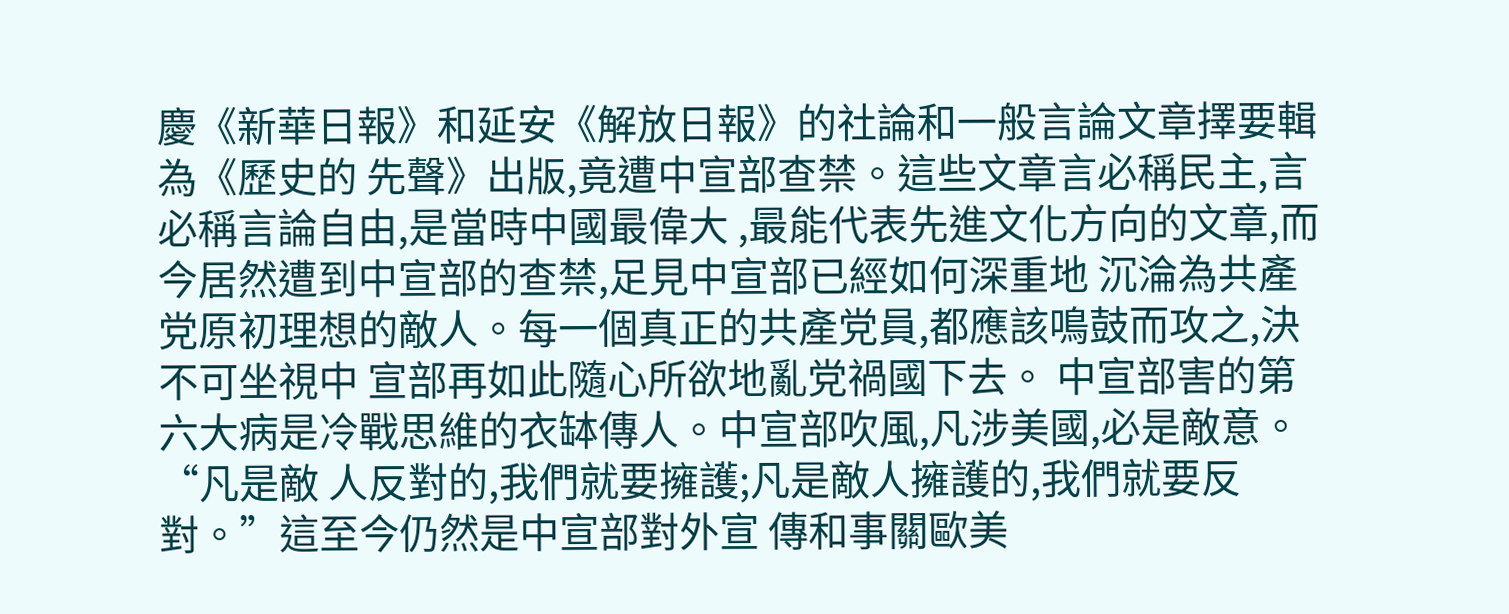慶《新華日報》和延安《解放日報》的社論和一般言論文章擇要輯為《歷史的 先聲》出版,竟遭中宣部查禁。這些文章言必稱民主,言必稱言論自由,是當時中國最偉大 ,最能代表先進文化方向的文章,而今居然遭到中宣部的查禁,足見中宣部已經如何深重地 沉淪為共產党原初理想的敵人。每一個真正的共產党員,都應該鳴鼓而攻之,決不可坐視中 宣部再如此隨心所欲地亂党禍國下去。 中宣部害的第六大病是冷戰思維的衣缽傳人。中宣部吹風,凡涉美國,必是敵意。“凡是敵 人反對的,我們就要擁護;凡是敵人擁護的,我們就要反對。”這至今仍然是中宣部對外宣 傳和事關歐美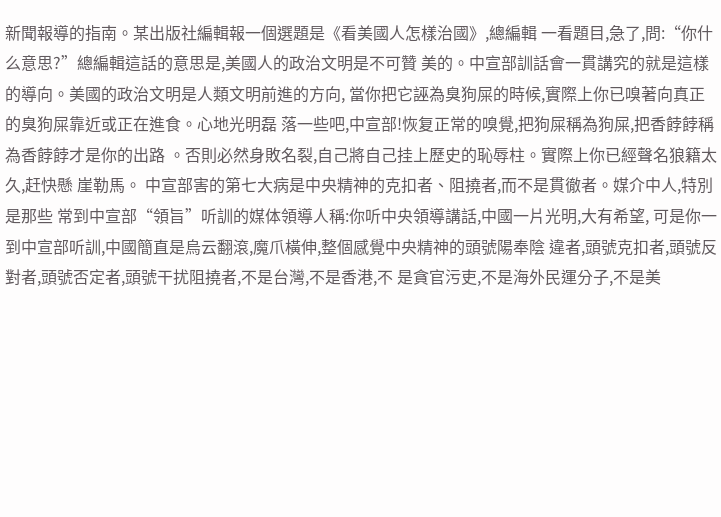新聞報導的指南。某出版社編輯報一個選題是《看美國人怎樣治國》,總編輯 一看題目,急了,問:“你什么意思?”總編輯這話的意思是,美國人的政治文明是不可贊 美的。中宣部訓話會一貫講究的就是這樣的導向。美國的政治文明是人類文明前進的方向, 當你把它誣為臭狗屎的時候,實際上你已嗅著向真正的臭狗屎靠近或正在進食。心地光明磊 落一些吧,中宣部!恢复正常的嗅覺,把狗屎稱為狗屎,把香餑餑稱為香餑餑才是你的出路 。否則必然身敗名裂,自己將自己挂上歷史的恥辱柱。實際上你已經聲名狼籍太久,赶快懸 崖勒馬。 中宣部害的第七大病是中央精神的克扣者、阻撓者,而不是貫徹者。媒介中人,特別是那些 常到中宣部“領旨”听訓的媒体領導人稱:你听中央領導講話,中國一片光明,大有希望, 可是你一到中宣部听訓,中國簡直是烏云翻滾,魔爪橫伸,整個感覺中央精神的頭號陽奉陰 違者,頭號克扣者,頭號反對者,頭號否定者,頭號干扰阻撓者,不是台灣,不是香港,不 是貪官污吏,不是海外民運分子,不是美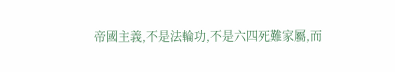帝國主義,不是法輪功,不是六四死難家屬,而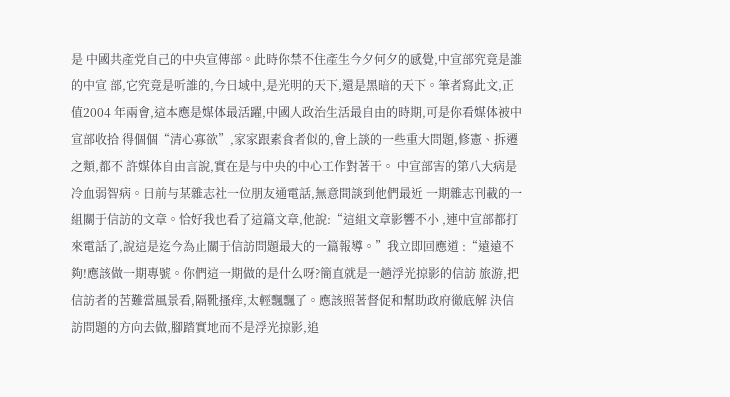是 中國共產党自己的中央宣傳部。此時你禁不住產生今夕何夕的感覺,中宣部究竟是誰的中宣 部,它究竟是听誰的,今日域中,是光明的天下,還是黑暗的天下。筆者寫此文,正值2004 年兩會,這本應是媒体最活躍,中國人政治生活最自由的時期,可是你看媒体被中宣部收拾 得個個“清心寡欲”,家家跟素食者似的,會上談的一些重大問題,修憲、拆遷之類,都不 許媒体自由言說,實在是与中央的中心工作對著干。 中宣部害的第八大病是冷血弱智病。日前与某雜志社一位朋友通電話,無意間談到他們最近 一期雜志刊載的一組關于信訪的文章。恰好我也看了這篇文章,他說:“這組文章影響不小 ,連中宣部都打來電話了,說這是迄今為止關于信訪問題最大的一篇報導。”我立即回應道 :“遠遠不夠!應該做一期專號。你們這一期做的是什么呀?簡直就是一趟浮光掠影的信訪 旅游,把信訪者的苦難當風景看,隔靴搔痒,太輕飄飄了。應該照著督促和幫助政府徹底解 決信訪問題的方向去做,腳踏實地而不是浮光掠影,追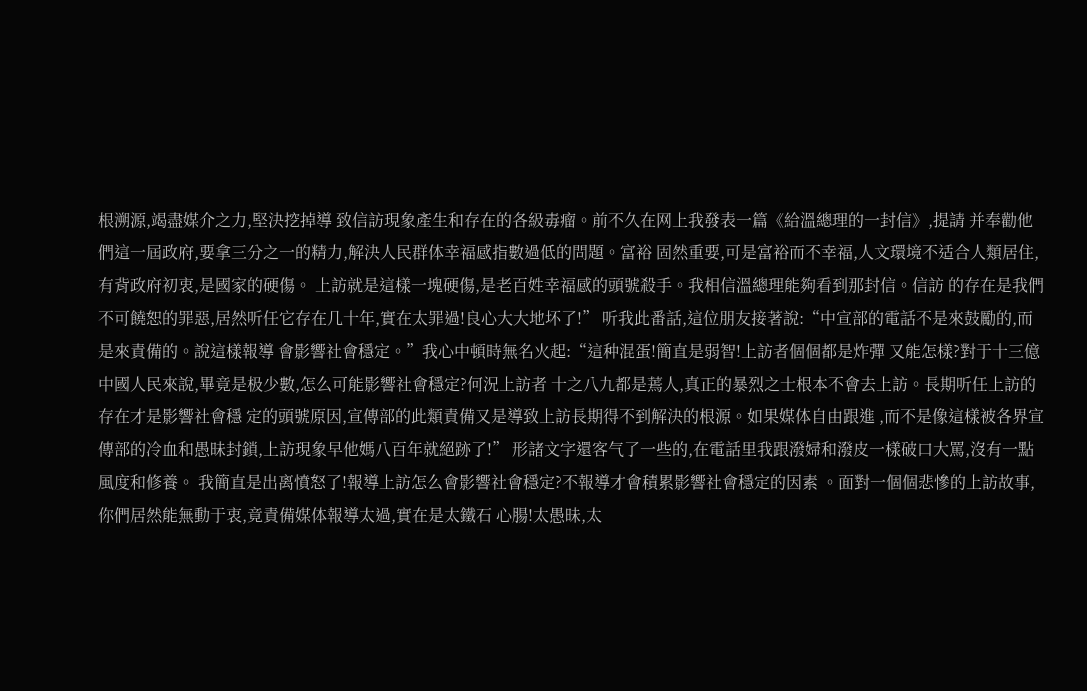根溯源,竭盡媒介之力,堅決挖掉導 致信訪現象產生和存在的各級毒瘤。前不久在网上我發表一篇《給溫總理的一封信》,提請 并奉勸他們這一屆政府,要拿三分之一的精力,解決人民群体幸福感指數過低的問題。富裕 固然重要,可是富裕而不幸福,人文環境不适合人類居住,有背政府初衷,是國家的硬傷。 上訪就是這樣一塊硬傷,是老百姓幸福感的頭號殺手。我相信溫總理能夠看到那封信。信訪 的存在是我們不可饒恕的罪惡,居然听任它存在几十年,實在太罪過!良心大大地坏了!” 听我此番話,這位朋友接著說:“中宣部的電話不是來鼓勵的,而是來責備的。說這樣報導 會影響社會穩定。”我心中頓時無名火起:“這种混蛋!簡直是弱智!上訪者個個都是炸彈 又能怎樣?對于十三億中國人民來說,畢竟是极少數,怎么可能影響社會穩定?何況上訪者 十之八九都是蔫人,真正的暴烈之士根本不會去上訪。長期听任上訪的存在才是影響社會穩 定的頭號原因,宣傳部的此類責備又是導致上訪長期得不到解決的根源。如果媒体自由跟進 ,而不是像這樣被各界宣傳部的冷血和愚昧封鎖,上訪現象早他媽八百年就絕跡了!” 形諸文字還客气了一些的,在電話里我跟潑婦和潑皮一樣破口大罵,沒有一點風度和修養。 我簡直是出离憤怒了!報導上訪怎么會影響社會穩定?不報導才會積累影響社會穩定的因素 。面對一個個悲慘的上訪故事,你們居然能無動于衷,竟責備媒体報導太過,實在是太鐵石 心腸!太愚昧,太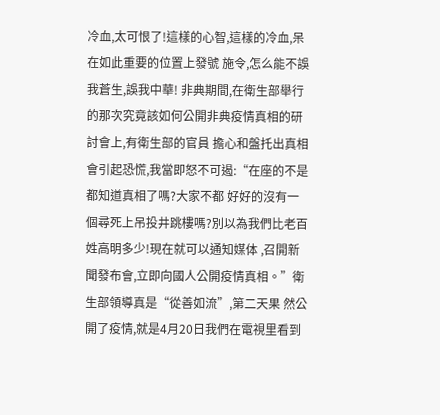冷血,太可恨了!這樣的心智,這樣的冷血,呆在如此重要的位置上發號 施令,怎么能不誤我蒼生,誤我中華! 非典期間,在衛生部舉行的那次究竟該如何公開非典疫情真相的研討會上,有衛生部的官員 擔心和盤托出真相會引起恐慌,我當即怒不可遏:“在座的不是都知道真相了嗎?大家不都 好好的沒有一個尋死上吊投井跳樓嗎?別以為我們比老百姓高明多少!現在就可以通知媒体 ,召開新聞發布會,立即向國人公開疫情真相。”衛生部領導真是“從善如流”,第二天果 然公開了疫情,就是4月20日我們在電視里看到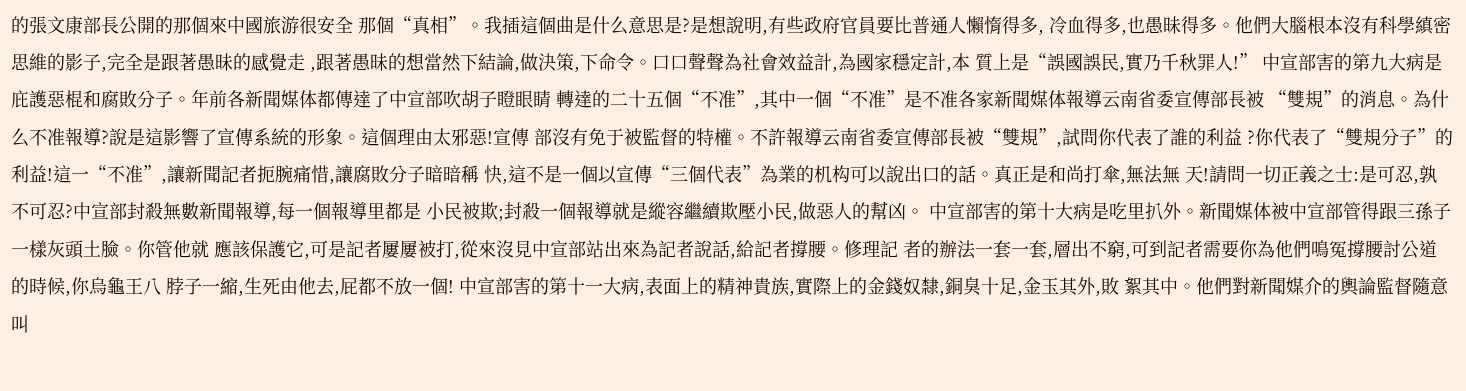的張文康部長公開的那個來中國旅游很安全 那個“真相”。我插這個曲是什么意思是?是想說明,有些政府官員要比普通人懶惰得多, 冷血得多,也愚昧得多。他們大腦根本沒有科學縝密思維的影子,完全是跟著愚昧的感覺走 ,跟著愚昧的想當然下結論,做決策,下命令。口口聲聲為社會效益計,為國家穩定計,本 質上是“誤國誤民,實乃千秋罪人!” 中宣部害的第九大病是庇護惡棍和腐敗分子。年前各新聞媒体都傳達了中宣部吹胡子瞪眼睛 轉達的二十五個“不准”,其中一個“不准”是不准各家新聞媒体報導云南省委宣傳部長被 “雙規”的消息。為什么不准報導?說是這影響了宣傳系統的形象。這個理由太邪惡!宣傳 部沒有免于被監督的特權。不許報導云南省委宣傳部長被“雙規”,試問你代表了誰的利益 ?你代表了“雙規分子”的利益!這一“不准”,讓新聞記者扼腕痛惜,讓腐敗分子暗暗稱 快,這不是一個以宣傳“三個代表”為業的机构可以說出口的話。真正是和尚打傘,無法無 天!請問一切正義之士:是可忍,孰不可忍?中宣部封殺無數新聞報導,每一個報導里都是 小民被欺;封殺一個報導就是縱容繼續欺壓小民,做惡人的幫凶。 中宣部害的第十大病是吃里扒外。新聞媒体被中宣部管得跟三孫子一樣灰頭土臉。你管他就 應該保護它,可是記者屢屢被打,從來沒見中宣部站出來為記者說話,給記者撐腰。修理記 者的辦法一套一套,層出不窮,可到記者需要你為他們鳴冤撐腰討公道的時候,你烏龜王八 脖子一縮,生死由他去,屁都不放一個! 中宣部害的第十一大病,表面上的精神貴族,實際上的金錢奴隸,銅臭十足,金玉其外,敗 絮其中。他們對新聞媒介的輿論監督隨意叫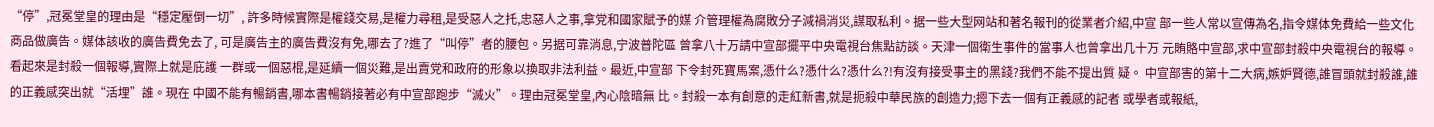“停”,冠冕堂皇的理由是“穩定壓倒一切”, 許多時候實際是權錢交易,是權力尋租,是受惡人之托,忠惡人之事,拿党和國家賦予的媒 介管理權為腐敗分子減禍消災,謀取私利。据一些大型网站和著名報刊的從業者介紹,中宣 部一些人常以宣傳為名,指令媒体免費給一些文化商品做廣告。媒体該收的廣告費免去了, 可是廣告主的廣告費沒有免,哪去了?進了“叫停”者的腰包。另据可靠消息,宁波普陀區 曾拿八十万請中宣部擺平中央電視台焦點訪談。天津一個衛生事件的當事人也曾拿出几十万 元賄賂中宣部,求中宣部封殺中央電視台的報導。看起來是封殺一個報導,實際上就是庇護 一群或一個惡棍,是延續一個災難,是出賣党和政府的形象以換取非法利益。最近,中宣部 下令封死寶馬案,憑什么?憑什么?憑什么?!有沒有接受事主的黑錢?我們不能不提出質 疑。 中宣部害的第十二大病,嫉妒賢德,誰冒頭就封殺誰,誰的正義感突出就“活埋”誰。現在 中國不能有暢銷書,哪本書暢銷接著必有中宣部跑步“滅火”。理由冠冕堂皇,內心陰暗無 比。封殺一本有創意的走紅新書,就是扼殺中華民族的創造力;摁下去一個有正義感的記者 或學者或報紙,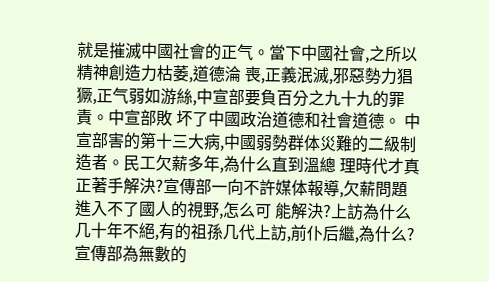就是摧滅中國社會的正气。當下中國社會,之所以精神創造力枯萎,道德淪 喪,正義泯滅,邪惡勢力猖獗,正气弱如游絲,中宣部要負百分之九十九的罪責。中宣部敗 坏了中國政治道德和社會道德。 中宣部害的第十三大病,中國弱勢群体災難的二級制造者。民工欠薪多年,為什么直到溫總 理時代才真正著手解決?宣傳部一向不許媒体報導,欠薪問題進入不了國人的視野,怎么可 能解決?上訪為什么几十年不絕,有的祖孫几代上訪,前仆后繼,為什么?宣傳部為無數的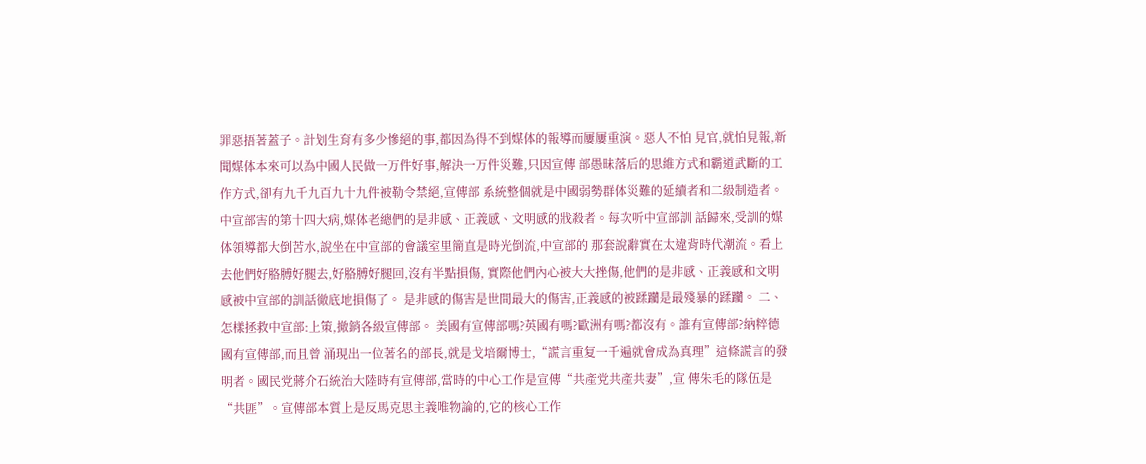罪惡捂著蓋子。計划生育有多少慘絕的事,都因為得不到媒体的報導而屢屢重演。惡人不怕 見官,就怕見報,新聞媒体本來可以為中國人民做一万件好事,解決一万件災難,只因宣傳 部愚昧落后的思維方式和霸道武斷的工作方式,卻有九千九百九十九件被勒令禁絕,宣傳部 系統整個就是中國弱勢群体災難的延續者和二級制造者。 中宣部害的第十四大病,媒体老總們的是非感、正義感、文明感的戕殺者。每次听中宣部訓 話歸來,受訓的媒体領導都大倒苦水,說坐在中宣部的會議室里簡直是時光倒流,中宣部的 那套說辭實在太違背時代潮流。看上去他們好胳膊好腿去,好胳膊好腿回,沒有半點損傷, 實際他們內心被大大挫傷,他們的是非感、正義感和文明感被中宣部的訓話徹底地損傷了。 是非感的傷害是世間最大的傷害,正義感的被蹂躪是最殘暴的蹂躪。 二、怎樣拯救中宣部:上策,撤銷各級宣傳部。 美國有宣傳部嗎?英國有嗎?歐洲有嗎?都沒有。誰有宣傳部?納粹德國有宣傳部,而且曾 涌現出一位著名的部長,就是戈培爾博士,“謊言重复一千遍就會成為真理”這條謊言的發 明者。國民党蔣介石統治大陸時有宣傳部,當時的中心工作是宣傳“共產党共產共妻”,宣 傳朱毛的隊伍是“共匪”。宣傳部本質上是反馬克思主義唯物論的,它的核心工作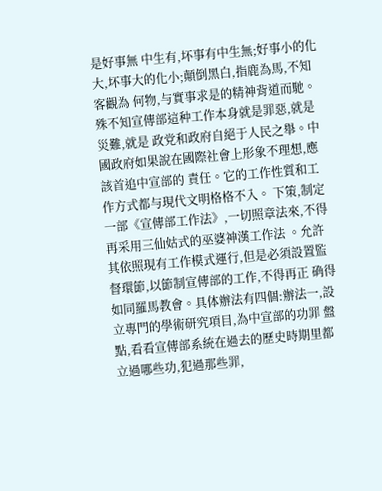是好事無 中生有,坏事有中生無;好事小的化大,坏事大的化小;顛倒黑白,指鹿為馬,不知客觀為 何物,与實事求是的精神背道而馳。殊不知宣傳部這种工作本身就是罪惡,就是災難,就是 政党和政府自絕于人民之舉。中國政府如果說在國際社會上形象不理想,應該首追中宣部的 責任。它的工作性質和工作方式都与現代文明格格不入。 下策,制定一部《宣傳部工作法》,一切照章法來,不得再采用三仙姑式的巫婆神漢工作法 。允許其依照現有工作模式運行,但是必須設置監督環節,以節制宣傳部的工作,不得再正 确得如同羅馬教會。具体辦法有四個:辦法一,設立專門的學術研究項目,為中宣部的功罪 盤點,看看宣傳部系統在過去的歷史時期里都立過哪些功,犯過那些罪,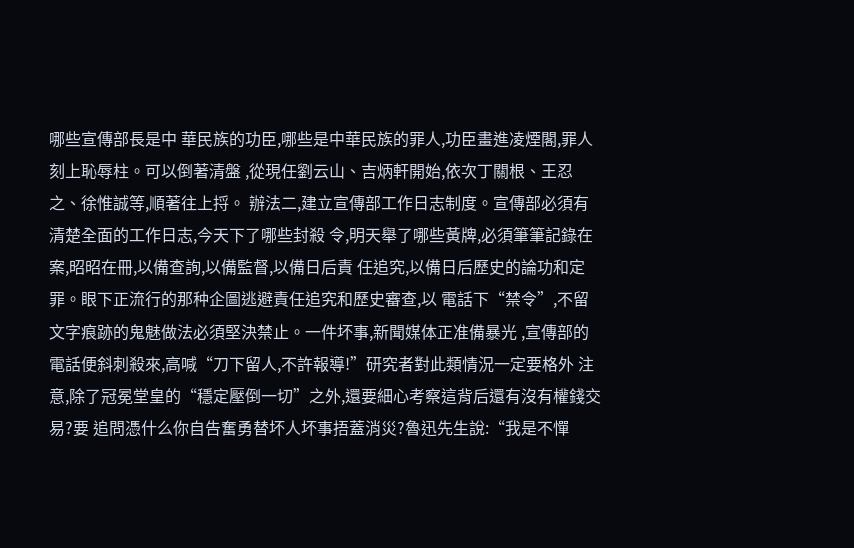哪些宣傳部長是中 華民族的功臣,哪些是中華民族的罪人,功臣畫進凌煙閣,罪人刻上恥辱柱。可以倒著清盤 ,從現任劉云山、吉炳軒開始,依次丁關根、王忍之、徐惟誠等,順著往上捋。 辦法二,建立宣傳部工作日志制度。宣傳部必須有清楚全面的工作日志,今天下了哪些封殺 令,明天舉了哪些黃牌,必須筆筆記錄在案,昭昭在冊,以備查詢,以備監督,以備日后責 任追究,以備日后歷史的論功和定罪。眼下正流行的那种企圖逃避責任追究和歷史審查,以 電話下“禁令”,不留文字痕跡的鬼魅做法必須堅決禁止。一件坏事,新聞媒体正准備暴光 ,宣傳部的電話便斜刺殺來,高喊“刀下留人,不許報導!”研究者對此類情況一定要格外 注意,除了冠冕堂皇的“穩定壓倒一切”之外,還要細心考察這背后還有沒有權錢交易?要 追問憑什么你自告奮勇替坏人坏事捂蓋消災?魯迅先生說:“我是不憚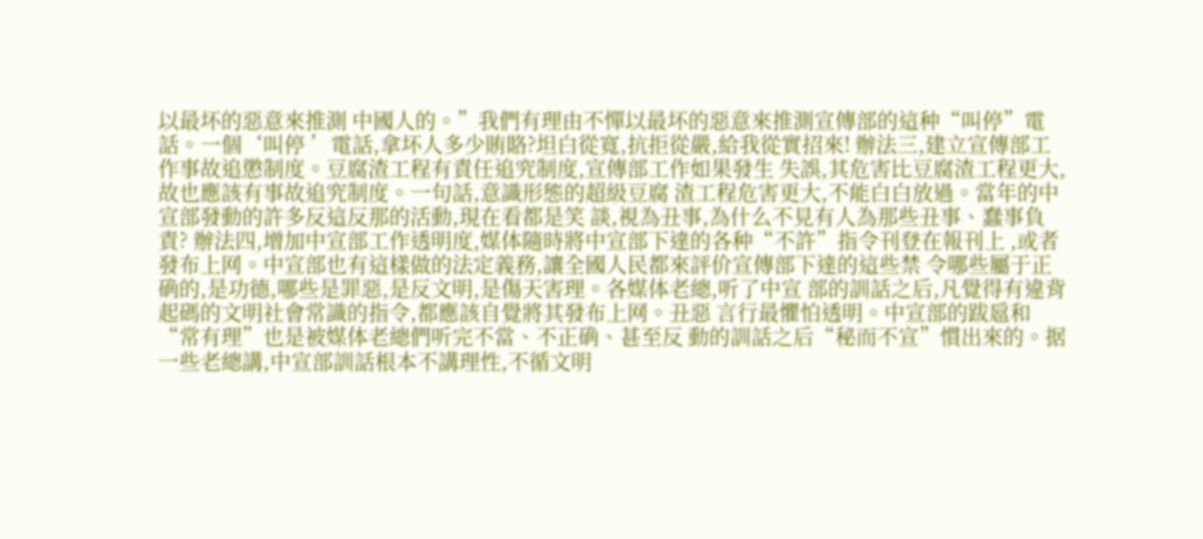以最坏的惡意來推測 中國人的。”我們有理由不憚以最坏的惡意來推測宣傳部的這种“叫停”電話。一個‘叫停 ’電話,拿坏人多少賄賂?坦白從寬,抗拒從嚴,給我從實招來! 辦法三,建立宣傳部工作事故追懲制度。豆腐渣工程有責任追究制度,宣傳部工作如果發生 失誤,其危害比豆腐渣工程更大,故也應該有事故追究制度。一句話,意識形態的超級豆腐 渣工程危害更大,不能白白放過。當年的中宣部發動的許多反這反那的活動,現在看都是笑 談,視為丑事,為什么不見有人為那些丑事、蠢事負責? 辦法四,增加中宣部工作透明度,媒体隨時將中宣部下達的各种“不許”指令刊登在報刊上 ,或者發布上网。中宣部也有這樣做的法定義務,讓全國人民都來評价宣傳部下達的這些禁 令哪些屬于正确的,是功德,哪些是罪惡,是反文明,是傷天害理。各媒体老總,听了中宣 部的訓話之后,凡覺得有違背起碼的文明社會常識的指令,都應該自覺將其發布上网。丑惡 言行最懼怕透明。中宣部的跋扈和“常有理”也是被媒体老總們听完不當、不正确、甚至反 動的訓話之后“秘而不宣”慣出來的。据一些老總講,中宣部訓話根本不講理性,不循文明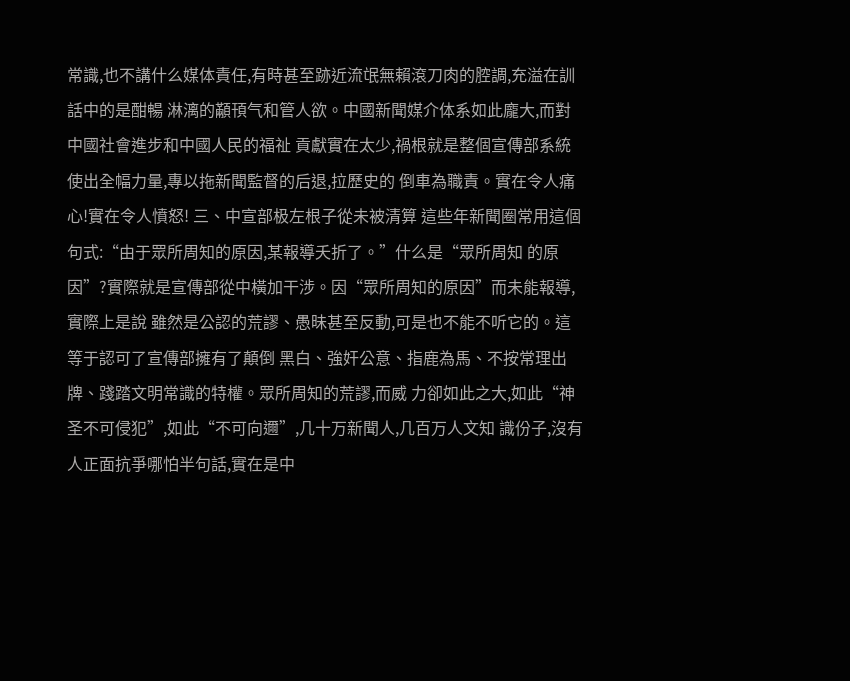常識,也不講什么媒体責任,有時甚至跡近流氓無賴滾刀肉的腔調,充溢在訓話中的是酣暢 淋漓的顢頇气和管人欲。中國新聞媒介体系如此龐大,而對中國社會進步和中國人民的福祉 貢獻實在太少,禍根就是整個宣傳部系統使出全幅力量,專以拖新聞監督的后退,拉歷史的 倒車為職責。實在令人痛心!實在令人憤怒! 三、中宣部极左根子從未被清算 這些年新聞圈常用這個句式:“由于眾所周知的原因,某報導夭折了。”什么是“眾所周知 的原因”?實際就是宣傳部從中橫加干涉。因“眾所周知的原因”而未能報導,實際上是說 雖然是公認的荒謬、愚昧甚至反動,可是也不能不听它的。這等于認可了宣傳部擁有了顛倒 黑白、強奸公意、指鹿為馬、不按常理出牌、踐踏文明常識的特權。眾所周知的荒謬,而威 力卻如此之大,如此“神圣不可侵犯”,如此“不可向邇”,几十万新聞人,几百万人文知 識份子,沒有人正面抗爭哪怕半句話,實在是中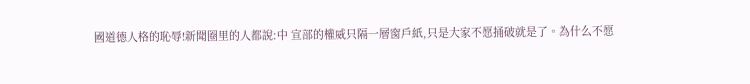國道德人格的恥辱!新聞圈里的人都說:中 宣部的權威只隔一層窗戶紙,只是大家不愿捅破就是了。為什么不愿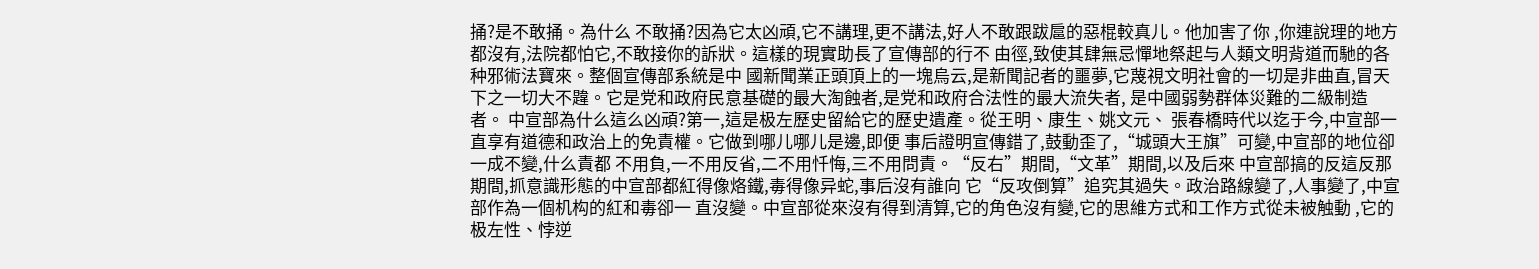捅?是不敢捅。為什么 不敢捅?因為它太凶頑,它不講理,更不講法,好人不敢跟跋扈的惡棍較真儿。他加害了你 ,你連說理的地方都沒有,法院都怕它,不敢接你的訴狀。這樣的現實助長了宣傳部的行不 由徑,致使其肆無忌憚地祭起与人類文明背道而馳的各种邪術法寶來。整個宣傳部系統是中 國新聞業正頭頂上的一塊烏云,是新聞記者的噩夢,它蔑視文明社會的一切是非曲直,冒天 下之一切大不韙。它是党和政府民意基礎的最大淘蝕者,是党和政府合法性的最大流失者, 是中國弱勢群体災難的二級制造者。 中宣部為什么這么凶頑?第一,這是极左歷史留給它的歷史遺產。從王明、康生、姚文元、 張春橋時代以迄于今,中宣部一直享有道德和政治上的免責權。它做到哪儿哪儿是邊,即便 事后證明宣傳錯了,鼓動歪了,“城頭大王旗”可變,中宣部的地位卻一成不變,什么責都 不用負,一不用反省,二不用忏悔,三不用問責。“反右”期間,“文革”期間,以及后來 中宣部搞的反這反那期間,抓意識形態的中宣部都紅得像烙鐵,毒得像异蛇,事后沒有誰向 它“反攻倒算”追究其過失。政治路線變了,人事變了,中宣部作為一個机构的紅和毒卻一 直沒變。中宣部從來沒有得到清算,它的角色沒有變,它的思維方式和工作方式從未被触動 ,它的极左性、悖逆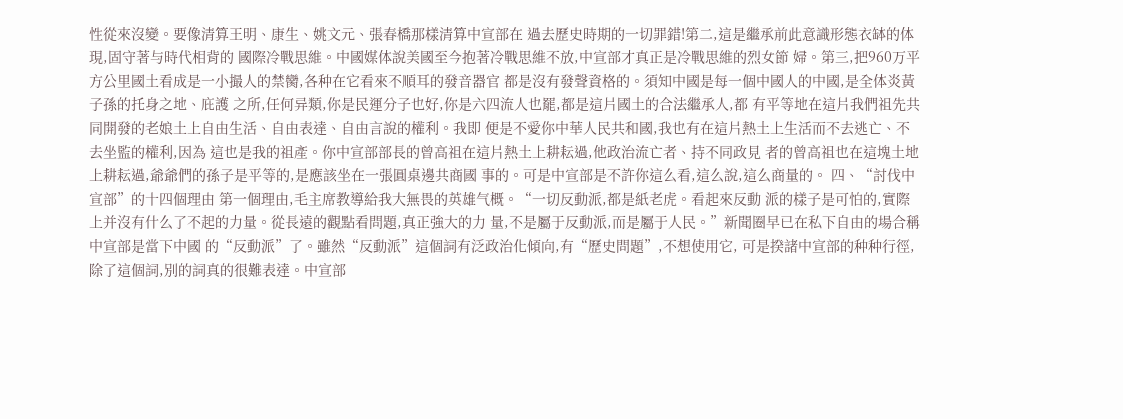性從來沒變。要像清算王明、康生、姚文元、張春橋那樣清算中宣部在 過去歷史時期的一切罪錯!第二,這是繼承前此意識形態衣缽的体現,固守著与時代相背的 國際冷戰思維。中國媒体說美國至今抱著冷戰思維不放,中宣部才真正是冷戰思維的烈女節 婦。第三,把960万平方公里國土看成是一小撮人的禁臠,各种在它看來不順耳的發音器官 都是沒有發聲資格的。須知中國是每一個中國人的中國,是全体炎黃子孫的托身之地、庇護 之所,任何异類,你是民運分子也好,你是六四流人也罷,都是這片國土的合法繼承人,都 有平等地在這片我們祖先共同開發的老娘土上自由生活、自由表達、自由言說的權利。我即 便是不愛你中華人民共和國,我也有在這片熱土上生活而不去逃亡、不去坐監的權利,因為 這也是我的祖產。你中宣部部長的曾高祖在這片熱土上耕耘過,他政治流亡者、持不同政見 者的曾高祖也在這塊土地上耕耘過,爺爺們的孫子是平等的,是應該坐在一張圓桌邊共商國 事的。可是中宣部是不許你這么看,這么說,這么商量的。 四、“討伐中宣部”的十四個理由 第一個理由,毛主席教導給我大無畏的英雄气概。“一切反動派,都是紙老虎。看起來反動 派的樣子是可怕的,實際上并沒有什么了不起的力量。從長遠的觀點看問題,真正強大的力 量,不是屬于反動派,而是屬于人民。”新聞圈早已在私下自由的場合稱中宣部是當下中國 的“反動派”了。雖然“反動派”這個詞有泛政治化傾向,有“歷史問題”,不想使用它, 可是揆諸中宣部的种种行徑,除了這個詞,別的詞真的很難表達。中宣部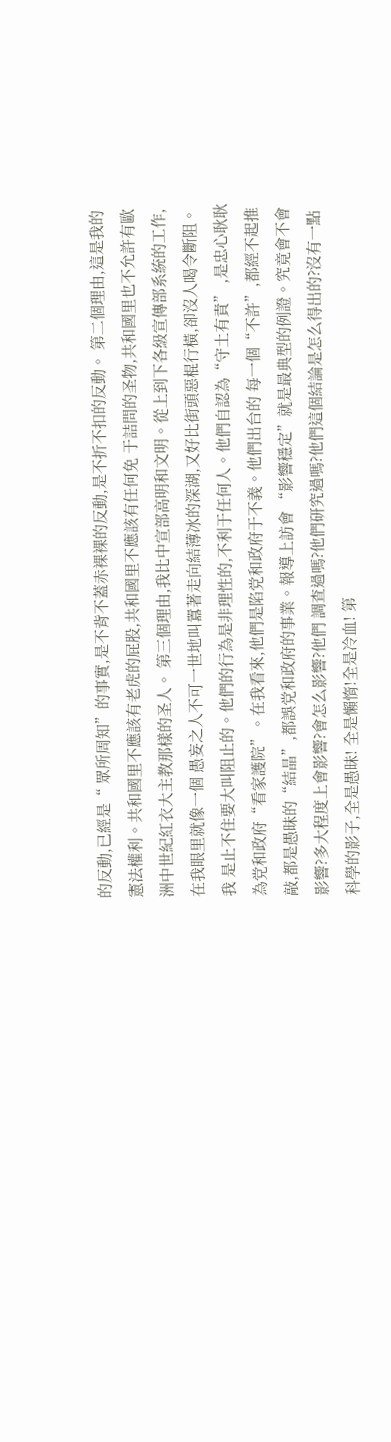的反動,已經是“ 眾所周知”的事實,是不背不蓋赤裸裸的反動,是不折不扣的反動。 第二個理由,這是我的憲法權利。共和國里不應該有老虎的屁股,共和國里不應該有任何免 于詰問的圣物,共和國里也不允許有歐洲中世紀紅衣大主教那樣的圣人。 第三個理由,我比中宣部高明和文明。從上到下各級宣傳部系統的工作,在我眼里就像一個 愚妄之人不可一世地叫囂著走向結薄冰的深湖,又好比街頭惡棍行橫,卻沒人喝令斷阻。我 是止不住要大叫阻止的。他們的行為是非理性的,不利于任何人。他們自認為“守土有責” ,是忠心耿耿為党和政府“看家護院”。在我看來,他們是陷党和政府于不義。他們出台的 每一個“不許”,都經不起推敲,都是愚昧的“結晶”,都誤党和政府的事業。報導上訪會 “影響穩定”就是最典型的例證。究竟會不會影響?多大程度上會影響?會怎么影響?他們 調查過嗎?他們研究過嗎?他們這個結論是怎么得出的?沒有一點科學的影子,全是愚昧! 全是懶惰!全是冷血! 第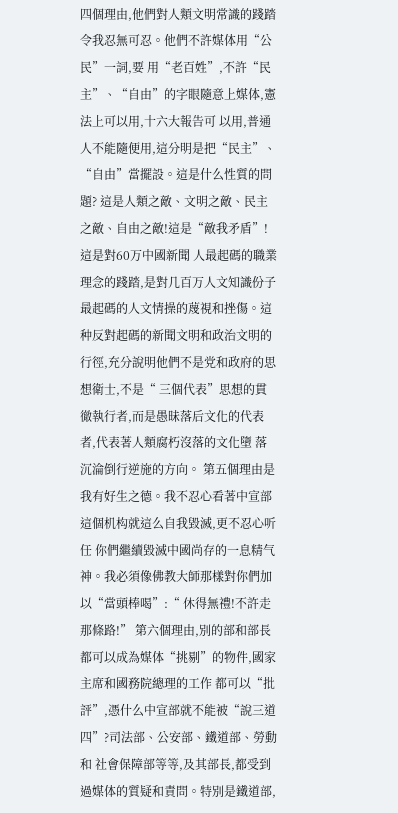四個理由,他們對人類文明常識的踐踏令我忍無可忍。他們不許媒体用“公民”一詞,要 用“老百姓”,不許“民主”、“自由”的字眼隨意上媒体,憲法上可以用,十六大報告可 以用,普通人不能隨便用,這分明是把“民主”、“自由”當擺設。這是什么性質的問題? 這是人類之敵、文明之敵、民主之敵、自由之敵!這是“敵我矛盾”!這是對60万中國新聞 人最起碼的職業理念的踐踏,是對几百万人文知識份子最起碼的人文情操的蔑視和挫傷。這 种反對起碼的新聞文明和政治文明的行徑,充分說明他們不是党和政府的思想衛士,不是“ 三個代表”思想的貫徹執行者,而是愚昧落后文化的代表者,代表著人類腐朽沒落的文化墮 落沉淪倒行逆施的方向。 第五個理由是我有好生之德。我不忍心看著中宣部這個机构就這么自我毀滅,更不忍心听任 你們繼續毀滅中國尚存的一息精气神。我必須像佛教大師那樣對你們加以“當頭棒喝”:“ 休得無禮!不許走那條路!” 第六個理由,別的部和部長都可以成為媒体“挑剔”的物件,國家主席和國務院總理的工作 都可以“批評”,憑什么中宣部就不能被“說三道四”?司法部、公安部、鐵道部、勞動和 社會保障部等等,及其部長,都受到過媒体的質疑和責問。特別是鐵道部,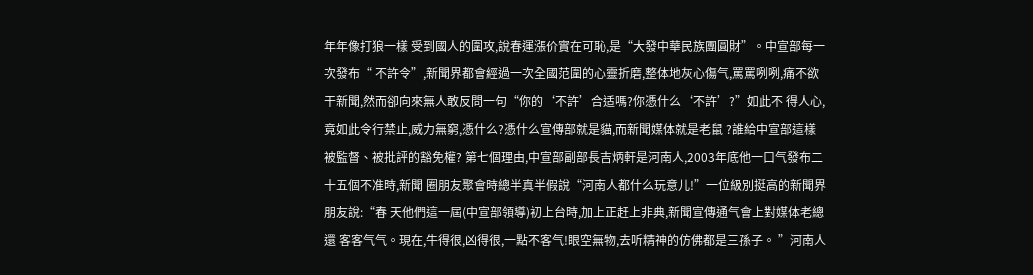年年像打狼一樣 受到國人的圍攻,說春運漲价實在可恥,是“大發中華民族團圓財”。中宣部每一次發布“ 不許令”,新聞界都會經過一次全國范圍的心靈折磨,整体地灰心傷气,罵罵咧咧,痛不欲 干新聞,然而卻向來無人敢反問一句“你的‘不許’合适嗎?你憑什么‘不許’?”如此不 得人心,竟如此令行禁止,威力無窮,憑什么?憑什么宣傳部就是貓,而新聞媒体就是老鼠 ?誰給中宣部這樣被監督、被批評的豁免權? 第七個理由,中宣部副部長吉炳軒是河南人,2003年底他一口气發布二十五個不准時,新聞 圈朋友聚會時總半真半假說“河南人都什么玩意儿!”一位級別挺高的新聞界朋友說:“春 天他們這一屆(中宣部領導)初上台時,加上正赶上非典,新聞宣傳通气會上對媒体老總還 客客气气。現在,牛得很,凶得很,一點不客气!眼空無物,去听精神的仿佛都是三孫子。 ”河南人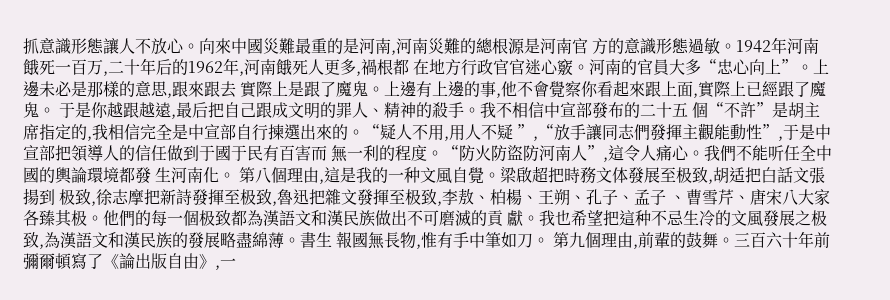抓意識形態讓人不放心。向來中國災難最重的是河南,河南災難的總根源是河南官 方的意識形態過敏。1942年河南餓死一百万,二十年后的1962年,河南餓死人更多,禍根都 在地方行政官官迷心竅。河南的官員大多“忠心向上”。上邊未必是那樣的意思,跟來跟去 實際上是跟了魔鬼。上邊有上邊的事,他不會覺察你看起來跟上面,實際上已經跟了魔鬼。 于是你越跟越遠,最后把自己跟成文明的罪人、精神的殺手。我不相信中宣部發布的二十五 個“不許”是胡主席指定的,我相信完全是中宣部自行揀選出來的。“疑人不用,用人不疑 ”,“放手讓同志們發揮主觀能動性”,于是中宣部把領導人的信任做到于國于民有百害而 無一利的程度。“防火防盜防河南人”,這令人痛心。我們不能听任全中國的輿論環境都發 生河南化。 第八個理由,這是我的一种文風自覺。梁啟超把時務文体發展至极致,胡适把白話文張揚到 极致,徐志摩把新詩發揮至极致,魯迅把雜文發揮至极致,李敖、柏楊、王朔、孔子、孟子 、曹雪芹、唐宋八大家各臻其极。他們的每一個极致都為漢語文和漢民族做出不可磨滅的貢 獻。我也希望把這种不忌生冷的文風發展之极致,為漢語文和漢民族的發展略盡綿薄。書生 報國無長物,惟有手中筆如刀。 第九個理由,前輩的鼓舞。三百六十年前彌爾頓寫了《論出版自由》,一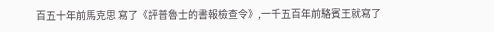百五十年前馬克思 寫了《評普魯士的書報檢查令》,一千五百年前駱賓王就寫了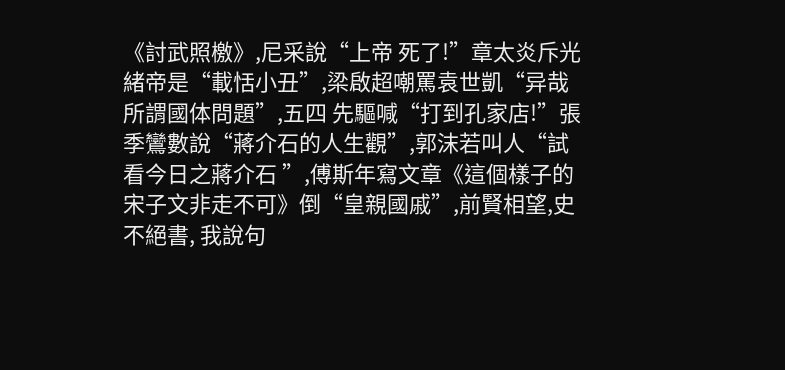《討武照檄》,尼采說“上帝 死了!”章太炎斥光緒帝是“載恬小丑”,梁啟超嘲罵袁世凱“异哉所謂國体問題”,五四 先驅喊“打到孔家店!”張季鸞數說“蔣介石的人生觀”,郭沫若叫人“試看今日之蔣介石 ”,傅斯年寫文章《這個樣子的宋子文非走不可》倒“皇親國戚”,前賢相望,史不絕書, 我說句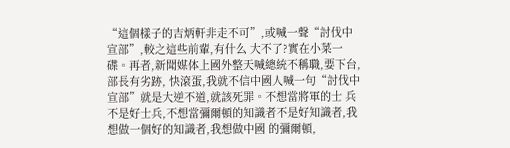“這個樣子的吉炳軒非走不可”,或喊一聲“討伐中宣部”,較之這些前輩,有什么 大不了?實在小菜一碟。再者,新聞媒体上國外整天喊總統不稱職,要下台,部長有劣跡, 快滾蛋,我就不信中國人喊一句“討伐中宣部”就是大逆不道,就該死罪。不想當將軍的士 兵不是好士兵,不想當彌爾頓的知識者不是好知識者,我想做一個好的知識者,我想做中國 的彌爾頓,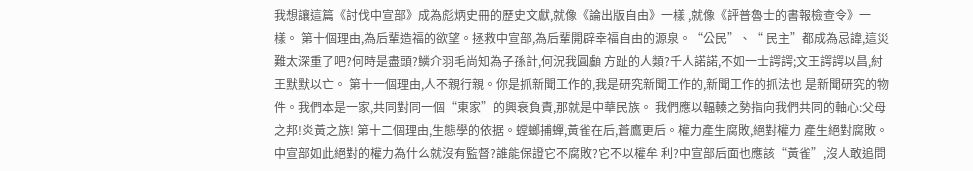我想讓這篇《討伐中宣部》成為彪炳史冊的歷史文獻,就像《論出版自由》一樣 ,就像《評普魯士的書報檢查令》一樣。 第十個理由,為后輩造福的欲望。拯救中宣部,為后輩開辟幸福自由的源泉。“公民”、“ 民主”都成為忌諱,這災難太深重了吧?何時是盡頭?鱗介羽毛尚知為子孫計,何況我圓顱 方趾的人類?千人諾諾,不如一士諤諤;文王諤諤以昌,紂王默默以亡。 第十一個理由,人不親行親。你是抓新聞工作的,我是研究新聞工作的,新聞工作的抓法也 是新聞研究的物件。我們本是一家,共同對同一個“東家”的興衰負責,那就是中華民族。 我們應以輻輳之勢指向我們共同的軸心:父母之邦!炎黃之族! 第十二個理由,生態學的依据。螳螂捕蟬,黃雀在后,蒼鷹更后。權力產生腐敗,絕對權力 產生絕對腐敗。中宣部如此絕對的權力為什么就沒有監督?誰能保證它不腐敗?它不以權牟 利?中宣部后面也應該“黃雀”,沒人敢追問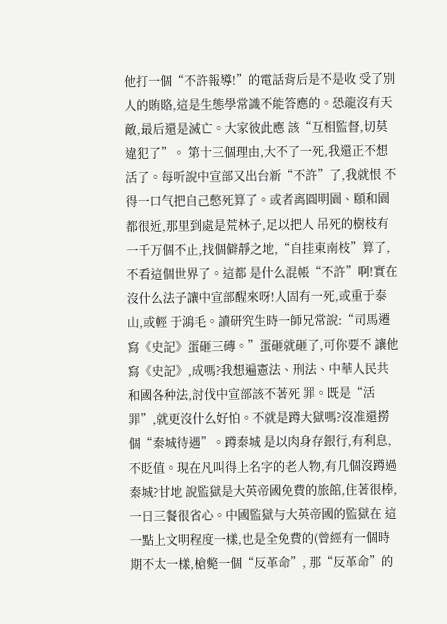他打一個“不許報導!”的電話背后是不是收 受了別人的賄賂,這是生態學常識不能答應的。恐龍沒有天敵,最后還是滅亡。大家彼此應 該“互相監督,切莫違犯了”。 第十三個理由,大不了一死,我還正不想活了。每听說中宣部又出台新“不許”了,我就恨 不得一口气把自己憋死算了。或者离圓明園、頤和園都很近,那里到處是荒林子,足以把人 吊死的樹枝有一千万個不止,找個僻靜之地,“自挂東南枝”算了,不看這個世界了。這都 是什么混帳“不許”啊!實在沒什么法子讓中宣部醒來呀!人固有一死,或重于泰山,或輕 于鴻毛。讀研究生時一師兄常說:“司馬遷寫《史記》蛋砸三磚。”蛋砸就砸了,可你要不 讓他寫《史記》,成嗎?我想遍憲法、刑法、中華人民共和國各种法,討伐中宣部該不著死 罪。既是“活罪”,就更沒什么好怕。不就是蹲大獄嗎?沒准還撈個“秦城待遇”。蹲秦城 是以肉身存銀行,有利息,不貶值。現在凡叫得上名字的老人物,有几個沒蹲過秦城?甘地 說監獄是大英帝國免費的旅館,住著很棒,一日三餐很省心。中國監獄与大英帝國的監獄在 這一點上文明程度一樣,也是全免費的(曾經有一個時期不太一樣,槍斃一個“反革命”, 那“反革命”的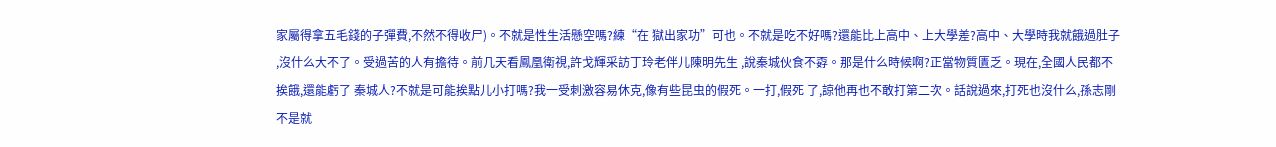家屬得拿五毛錢的子彈費,不然不得收尸)。不就是性生活懸空嗎?練“在 獄出家功”可也。不就是吃不好嗎?還能比上高中、上大學差?高中、大學時我就餓過肚子 ,沒什么大不了。受過苦的人有擔待。前几天看鳳凰衛視,許戈輝采訪丁玲老伴儿陳明先生 ,說秦城伙食不孬。那是什么時候啊?正當物質匱乏。現在,全國人民都不挨餓,還能虧了 秦城人?不就是可能挨點儿小打嗎?我一受刺激容易休克,像有些昆虫的假死。一打,假死 了,諒他再也不敢打第二次。話說過來,打死也沒什么,孫志剛不是就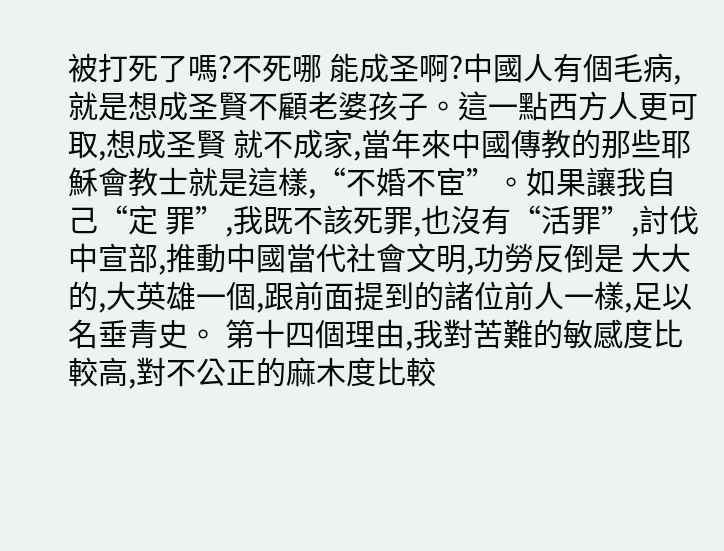被打死了嗎?不死哪 能成圣啊?中國人有個毛病,就是想成圣賢不顧老婆孩子。這一點西方人更可取,想成圣賢 就不成家,當年來中國傳教的那些耶穌會教士就是這樣,“不婚不宦”。如果讓我自己“定 罪”,我既不該死罪,也沒有“活罪”,討伐中宣部,推動中國當代社會文明,功勞反倒是 大大的,大英雄一個,跟前面提到的諸位前人一樣,足以名垂青史。 第十四個理由,我對苦難的敏感度比較高,對不公正的麻木度比較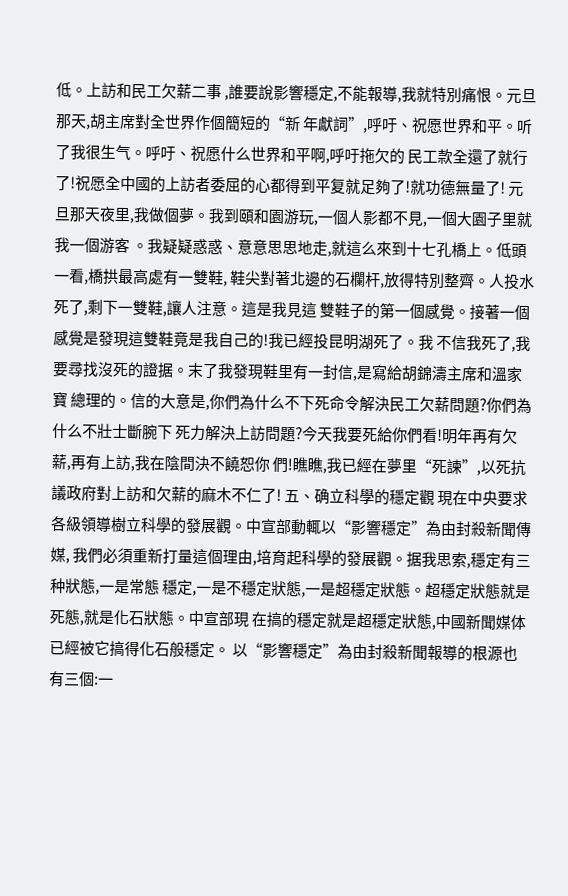低。上訪和民工欠薪二事 ,誰要說影響穩定,不能報導,我就特別痛恨。元旦那天,胡主席對全世界作個簡短的“新 年獻詞”,呼吁、祝愿世界和平。听了我很生气。呼吁、祝愿什么世界和平啊,呼吁拖欠的 民工款全還了就行了!祝愿全中國的上訪者委屈的心都得到平复就足夠了!就功德無量了! 元旦那天夜里,我做個夢。我到頤和園游玩,一個人影都不見,一個大園子里就我一個游客 。我疑疑惑惑、意意思思地走,就這么來到十七孔橋上。低頭一看,橋拱最高處有一雙鞋, 鞋尖對著北邊的石欄杆,放得特別整齊。人投水死了,剩下一雙鞋,讓人注意。這是我見這 雙鞋子的第一個感覺。接著一個感覺是發現這雙鞋竟是我自己的!我已經投昆明湖死了。我 不信我死了,我要尋找沒死的證据。末了我發現鞋里有一封信,是寫給胡錦濤主席和溫家寶 總理的。信的大意是,你們為什么不下死命令解決民工欠薪問題?你們為什么不壯士斷腕下 死力解決上訪問題?今天我要死給你們看!明年再有欠薪,再有上訪,我在陰間決不饒恕你 們!瞧瞧,我已經在夢里“死諫”,以死抗議政府對上訪和欠薪的麻木不仁了! 五、确立科學的穩定觀 現在中央要求各級領導樹立科學的發展觀。中宣部動輒以“影響穩定”為由封殺新聞傳媒, 我們必須重新打量這個理由,培育起科學的發展觀。据我思索,穩定有三种狀態,一是常態 穩定,一是不穩定狀態,一是超穩定狀態。超穩定狀態就是死態,就是化石狀態。中宣部現 在搞的穩定就是超穩定狀態,中國新聞媒体已經被它搞得化石般穩定。 以“影響穩定”為由封殺新聞報導的根源也有三個:一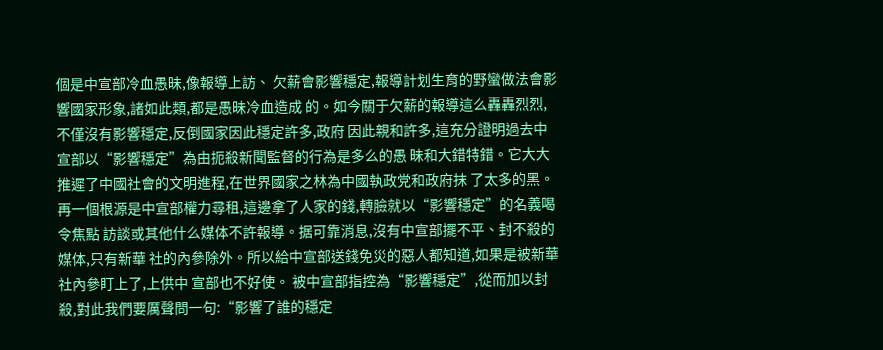個是中宣部冷血愚昧,像報導上訪、 欠薪會影響穩定,報導計划生育的野蠻做法會影響國家形象,諸如此類,都是愚昧冷血造成 的。如今關于欠薪的報導這么轟轟烈烈,不僅沒有影響穩定,反倒國家因此穩定許多,政府 因此親和許多,這充分證明過去中宣部以“影響穩定”為由扼殺新聞監督的行為是多么的愚 昧和大錯特錯。它大大推遲了中國社會的文明進程,在世界國家之林為中國執政党和政府抹 了太多的黑。 再一個根源是中宣部權力尋租,這邊拿了人家的錢,轉臉就以“影響穩定”的名義喝令焦點 訪談或其他什么媒体不許報導。据可靠消息,沒有中宣部擺不平、封不殺的媒体,只有新華 社的內參除外。所以給中宣部送錢免災的惡人都知道,如果是被新華社內參盯上了,上供中 宣部也不好使。 被中宣部指控為“影響穩定”,從而加以封殺,對此我們要厲聲問一句:“影響了誰的穩定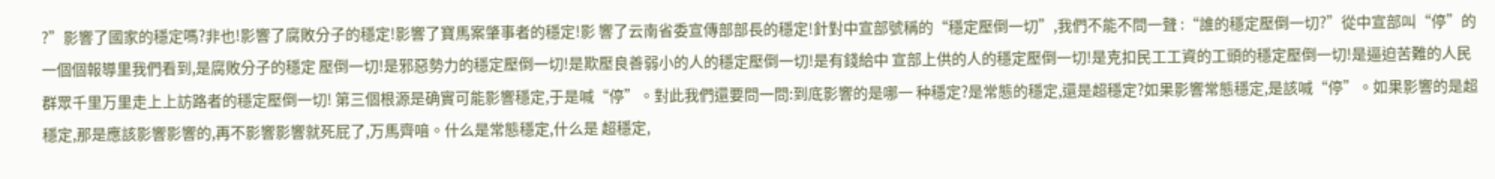?”影響了國家的穩定嗎?非也!影響了腐敗分子的穩定!影響了寶馬案肇事者的穩定!影 響了云南省委宣傳部部長的穩定!針對中宣部號稱的“穩定壓倒一切”,我們不能不問一聲 :“誰的穩定壓倒一切?”從中宣部叫“停”的一個個報導里我們看到,是腐敗分子的穩定 壓倒一切!是邪惡勢力的穩定壓倒一切!是欺壓良善弱小的人的穩定壓倒一切!是有錢給中 宣部上供的人的穩定壓倒一切!是克扣民工工資的工頭的穩定壓倒一切!是逼迫苦難的人民 群眾千里万里走上上訪路者的穩定壓倒一切! 第三個根源是确實可能影響穩定,于是喊“停”。對此我們還要問一問:到底影響的是哪一 种穩定?是常態的穩定,還是超穩定?如果影響常態穩定,是該喊“停”。如果影響的是超 穩定,那是應該影響影響的,再不影響影響就死屁了,万馬齊喑。什么是常態穩定,什么是 超穩定,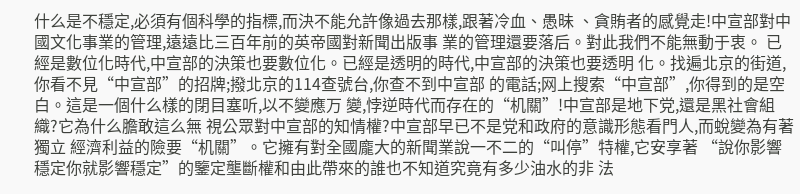什么是不穩定,必須有個科學的指標,而決不能允許像過去那樣,跟著冷血、愚昧 、貪賄者的感覺走!中宣部對中國文化事業的管理,遠遠比三百年前的英帝國對新聞出版事 業的管理還要落后。對此我們不能無動于衷。 已經是數位化時代,中宣部的決策也要數位化。已經是透明的時代,中宣部的決策也要透明 化。找遍北京的街道,你看不見“中宣部”的招牌;撥北京的114查號台,你查不到中宣部 的電話;网上搜索“中宣部”,你得到的是空白。這是一個什么樣的閉目塞听,以不變應万 變,悖逆時代而存在的“机關”!中宣部是地下党,還是黑社會組織?它為什么膽敢這么無 視公眾對中宣部的知情權?中宣部早已不是党和政府的意識形態看門人,而蛻變為有著獨立 經濟利益的險要“机關”。它擁有對全國龐大的新聞業說一不二的“叫停”特權,它安享著 “說你影響穩定你就影響穩定”的鑒定壟斷權和由此帶來的誰也不知道究竟有多少油水的非 法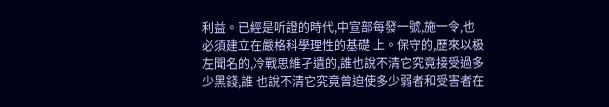利益。已經是听證的時代,中宣部每發一號,施一令,也必須建立在嚴格科學理性的基礎 上。保守的,歷來以极左聞名的,冷戰思維孑遺的,誰也說不清它究竟接受過多少黑錢,誰 也說不清它究竟曾迫使多少弱者和受害者在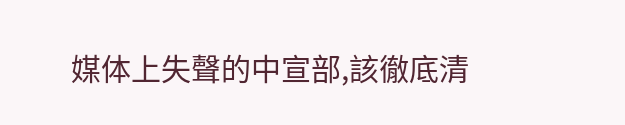媒体上失聲的中宣部,該徹底清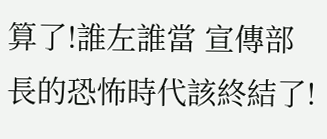算了!誰左誰當 宣傳部長的恐怖時代該終結了!